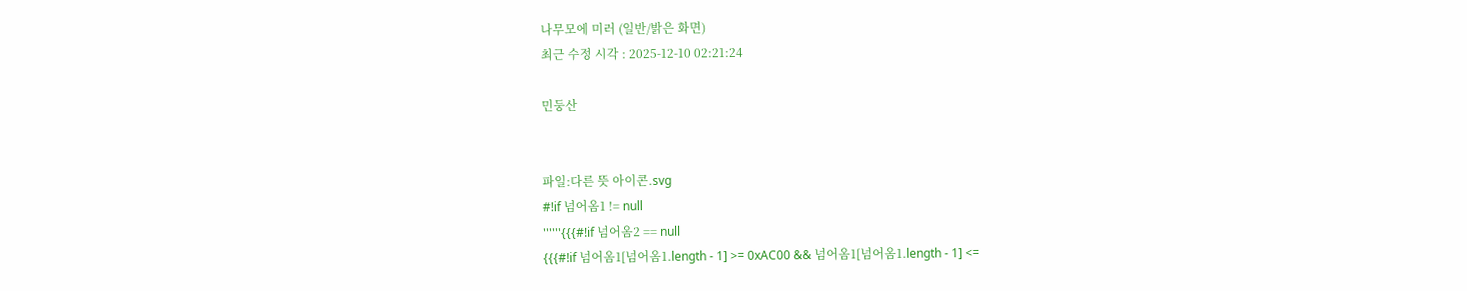나무모에 미러 (일반/밝은 화면)
최근 수정 시각 : 2025-12-10 02:21:24

민둥산


파일:다른 뜻 아이콘.svg
#!if 넘어옴1 != null
''''''{{{#!if 넘어옴2 == null
{{{#!if 넘어옴1[넘어옴1.length - 1] >= 0xAC00 && 넘어옴1[넘어옴1.length - 1] <=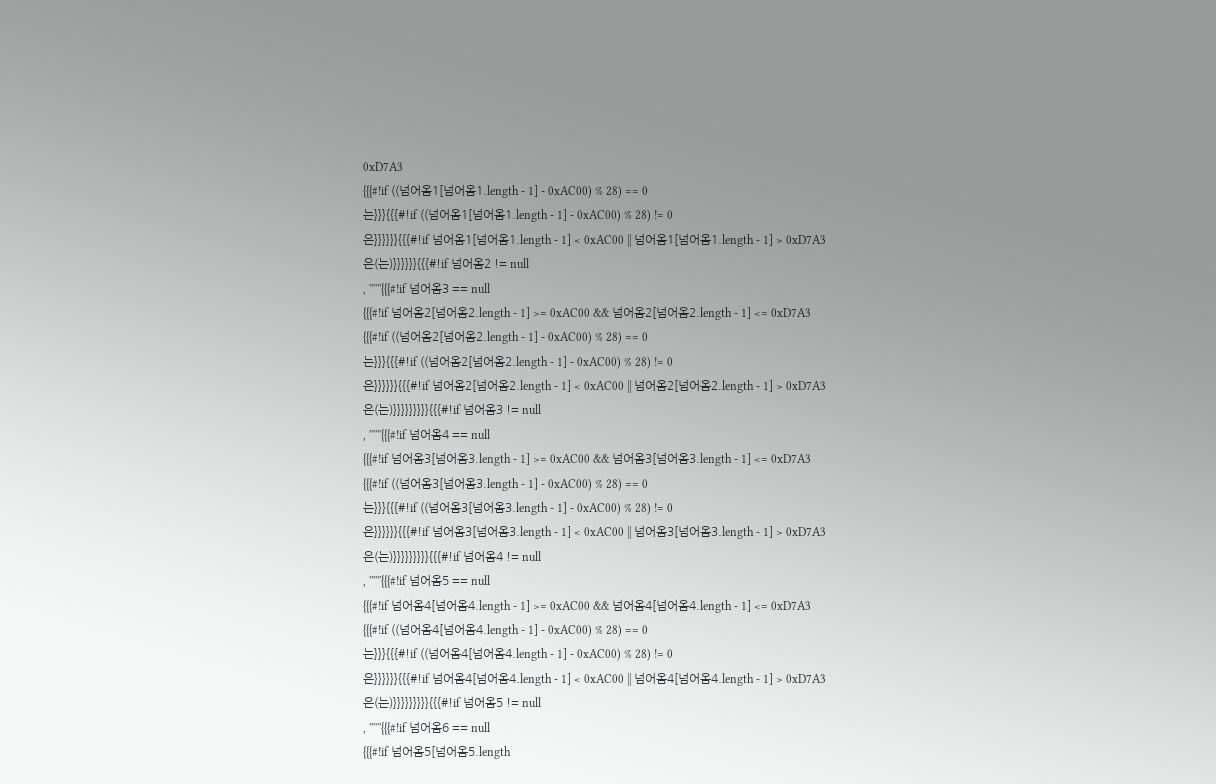0xD7A3
{{{#!if ((넘어옴1[넘어옴1.length - 1] - 0xAC00) % 28) == 0
는}}}{{{#!if ((넘어옴1[넘어옴1.length - 1] - 0xAC00) % 28) != 0
은}}}}}}{{{#!if 넘어옴1[넘어옴1.length - 1] < 0xAC00 || 넘어옴1[넘어옴1.length - 1] > 0xD7A3
은(는)}}}}}}{{{#!if 넘어옴2 != null
, ''''''{{{#!if 넘어옴3 == null
{{{#!if 넘어옴2[넘어옴2.length - 1] >= 0xAC00 && 넘어옴2[넘어옴2.length - 1] <= 0xD7A3
{{{#!if ((넘어옴2[넘어옴2.length - 1] - 0xAC00) % 28) == 0
는}}}{{{#!if ((넘어옴2[넘어옴2.length - 1] - 0xAC00) % 28) != 0
은}}}}}}{{{#!if 넘어옴2[넘어옴2.length - 1] < 0xAC00 || 넘어옴2[넘어옴2.length - 1] > 0xD7A3
은(는)}}}}}}}}}{{{#!if 넘어옴3 != null
, ''''''{{{#!if 넘어옴4 == null
{{{#!if 넘어옴3[넘어옴3.length - 1] >= 0xAC00 && 넘어옴3[넘어옴3.length - 1] <= 0xD7A3
{{{#!if ((넘어옴3[넘어옴3.length - 1] - 0xAC00) % 28) == 0
는}}}{{{#!if ((넘어옴3[넘어옴3.length - 1] - 0xAC00) % 28) != 0
은}}}}}}{{{#!if 넘어옴3[넘어옴3.length - 1] < 0xAC00 || 넘어옴3[넘어옴3.length - 1] > 0xD7A3
은(는)}}}}}}}}}{{{#!if 넘어옴4 != null
, ''''''{{{#!if 넘어옴5 == null
{{{#!if 넘어옴4[넘어옴4.length - 1] >= 0xAC00 && 넘어옴4[넘어옴4.length - 1] <= 0xD7A3
{{{#!if ((넘어옴4[넘어옴4.length - 1] - 0xAC00) % 28) == 0
는}}}{{{#!if ((넘어옴4[넘어옴4.length - 1] - 0xAC00) % 28) != 0
은}}}}}}{{{#!if 넘어옴4[넘어옴4.length - 1] < 0xAC00 || 넘어옴4[넘어옴4.length - 1] > 0xD7A3
은(는)}}}}}}}}}{{{#!if 넘어옴5 != null
, ''''''{{{#!if 넘어옴6 == null
{{{#!if 넘어옴5[넘어옴5.length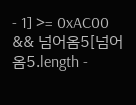- 1] >= 0xAC00 && 넘어옴5[넘어옴5.length -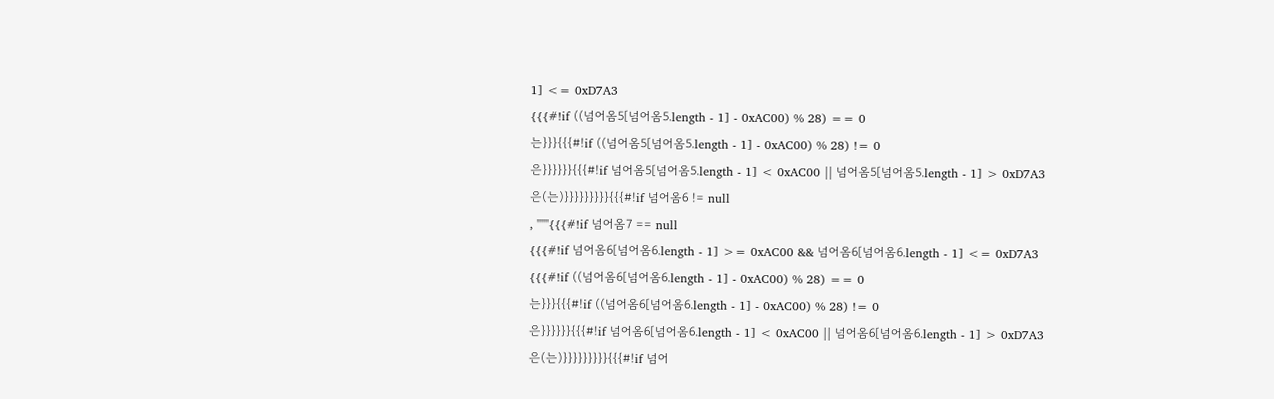1] <= 0xD7A3
{{{#!if ((넘어옴5[넘어옴5.length - 1] - 0xAC00) % 28) == 0
는}}}{{{#!if ((넘어옴5[넘어옴5.length - 1] - 0xAC00) % 28) != 0
은}}}}}}{{{#!if 넘어옴5[넘어옴5.length - 1] < 0xAC00 || 넘어옴5[넘어옴5.length - 1] > 0xD7A3
은(는)}}}}}}}}}{{{#!if 넘어옴6 != null
, ''''''{{{#!if 넘어옴7 == null
{{{#!if 넘어옴6[넘어옴6.length - 1] >= 0xAC00 && 넘어옴6[넘어옴6.length - 1] <= 0xD7A3
{{{#!if ((넘어옴6[넘어옴6.length - 1] - 0xAC00) % 28) == 0
는}}}{{{#!if ((넘어옴6[넘어옴6.length - 1] - 0xAC00) % 28) != 0
은}}}}}}{{{#!if 넘어옴6[넘어옴6.length - 1] < 0xAC00 || 넘어옴6[넘어옴6.length - 1] > 0xD7A3
은(는)}}}}}}}}}{{{#!if 넘어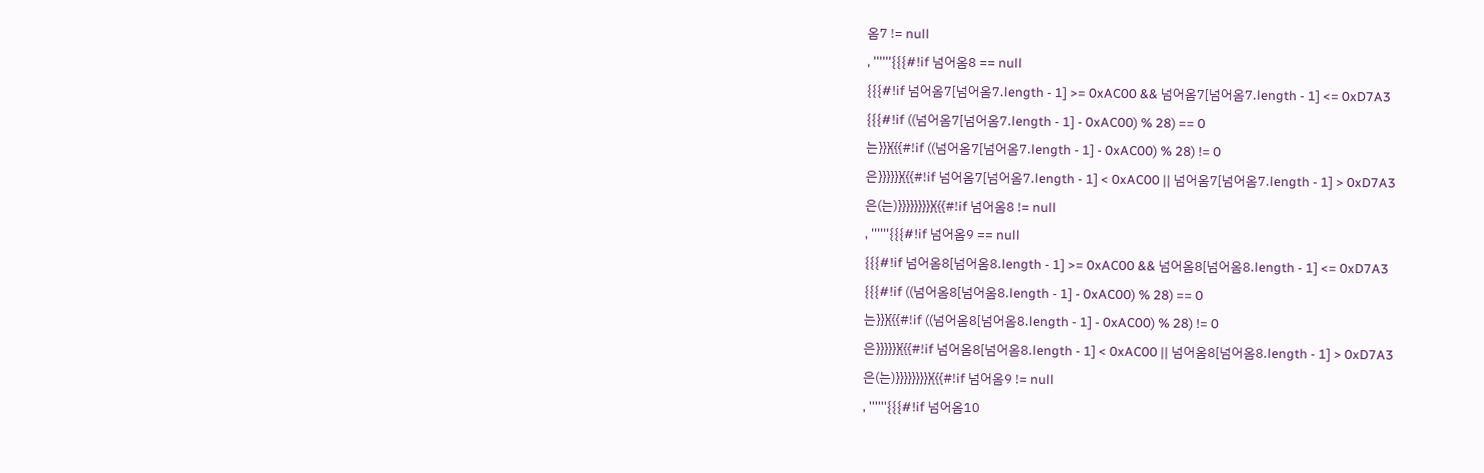옴7 != null
, ''''''{{{#!if 넘어옴8 == null
{{{#!if 넘어옴7[넘어옴7.length - 1] >= 0xAC00 && 넘어옴7[넘어옴7.length - 1] <= 0xD7A3
{{{#!if ((넘어옴7[넘어옴7.length - 1] - 0xAC00) % 28) == 0
는}}}{{{#!if ((넘어옴7[넘어옴7.length - 1] - 0xAC00) % 28) != 0
은}}}}}}{{{#!if 넘어옴7[넘어옴7.length - 1] < 0xAC00 || 넘어옴7[넘어옴7.length - 1] > 0xD7A3
은(는)}}}}}}}}}{{{#!if 넘어옴8 != null
, ''''''{{{#!if 넘어옴9 == null
{{{#!if 넘어옴8[넘어옴8.length - 1] >= 0xAC00 && 넘어옴8[넘어옴8.length - 1] <= 0xD7A3
{{{#!if ((넘어옴8[넘어옴8.length - 1] - 0xAC00) % 28) == 0
는}}}{{{#!if ((넘어옴8[넘어옴8.length - 1] - 0xAC00) % 28) != 0
은}}}}}}{{{#!if 넘어옴8[넘어옴8.length - 1] < 0xAC00 || 넘어옴8[넘어옴8.length - 1] > 0xD7A3
은(는)}}}}}}}}}{{{#!if 넘어옴9 != null
, ''''''{{{#!if 넘어옴10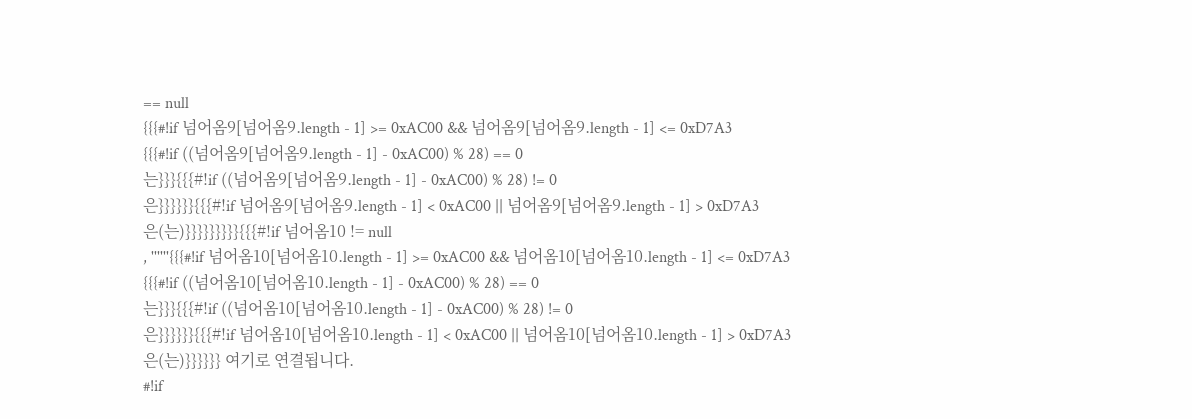== null
{{{#!if 넘어옴9[넘어옴9.length - 1] >= 0xAC00 && 넘어옴9[넘어옴9.length - 1] <= 0xD7A3
{{{#!if ((넘어옴9[넘어옴9.length - 1] - 0xAC00) % 28) == 0
는}}}{{{#!if ((넘어옴9[넘어옴9.length - 1] - 0xAC00) % 28) != 0
은}}}}}}{{{#!if 넘어옴9[넘어옴9.length - 1] < 0xAC00 || 넘어옴9[넘어옴9.length - 1] > 0xD7A3
은(는)}}}}}}}}}{{{#!if 넘어옴10 != null
, ''''''{{{#!if 넘어옴10[넘어옴10.length - 1] >= 0xAC00 && 넘어옴10[넘어옴10.length - 1] <= 0xD7A3
{{{#!if ((넘어옴10[넘어옴10.length - 1] - 0xAC00) % 28) == 0
는}}}{{{#!if ((넘어옴10[넘어옴10.length - 1] - 0xAC00) % 28) != 0
은}}}}}}{{{#!if 넘어옴10[넘어옴10.length - 1] < 0xAC00 || 넘어옴10[넘어옴10.length - 1] > 0xD7A3
은(는)}}}}}} 여기로 연결됩니다.
#!if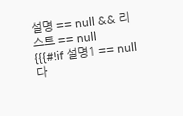설명 == null && 리스트 == null
{{{#!if 설명1 == null
다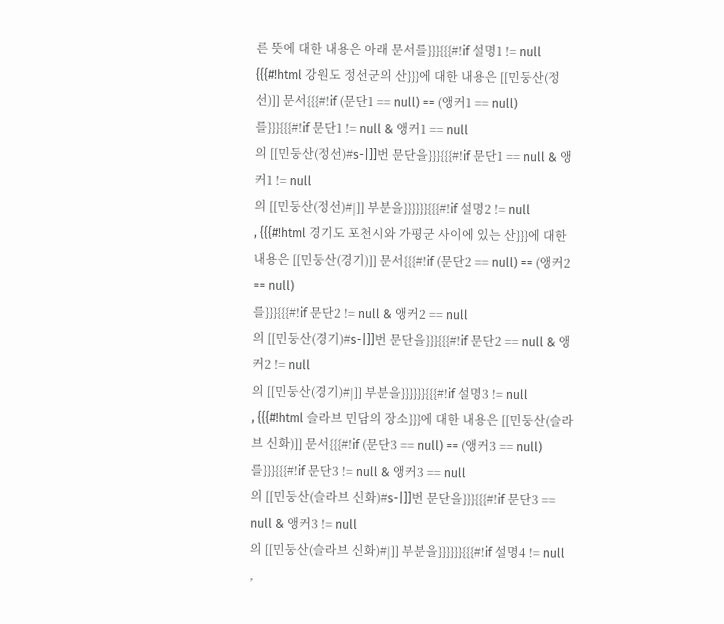른 뜻에 대한 내용은 아래 문서를}}}{{{#!if 설명1 != null
{{{#!html 강원도 정선군의 산}}}에 대한 내용은 [[민둥산(정선)]] 문서{{{#!if (문단1 == null) == (앵커1 == null)
를}}}{{{#!if 문단1 != null & 앵커1 == null
의 [[민둥산(정선)#s-|]]번 문단을}}}{{{#!if 문단1 == null & 앵커1 != null
의 [[민둥산(정선)#|]] 부분을}}}}}}{{{#!if 설명2 != null
, {{{#!html 경기도 포천시와 가평군 사이에 있는 산}}}에 대한 내용은 [[민둥산(경기)]] 문서{{{#!if (문단2 == null) == (앵커2 == null)
를}}}{{{#!if 문단2 != null & 앵커2 == null
의 [[민둥산(경기)#s-|]]번 문단을}}}{{{#!if 문단2 == null & 앵커2 != null
의 [[민둥산(경기)#|]] 부분을}}}}}}{{{#!if 설명3 != null
, {{{#!html 슬라브 민담의 장소}}}에 대한 내용은 [[민둥산(슬라브 신화)]] 문서{{{#!if (문단3 == null) == (앵커3 == null)
를}}}{{{#!if 문단3 != null & 앵커3 == null
의 [[민둥산(슬라브 신화)#s-|]]번 문단을}}}{{{#!if 문단3 == null & 앵커3 != null
의 [[민둥산(슬라브 신화)#|]] 부분을}}}}}}{{{#!if 설명4 != null
,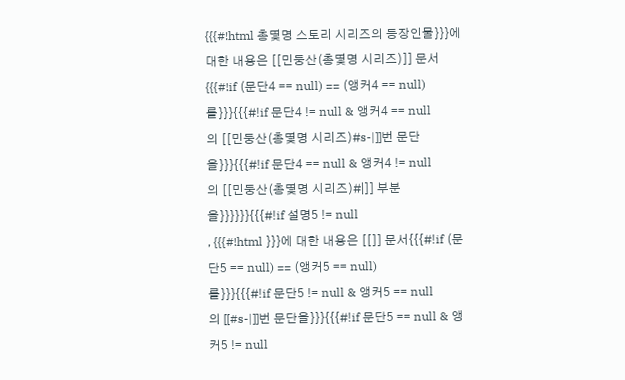{{{#!html 총몇명 스토리 시리즈의 등장인물}}}에 대한 내용은 [[민둥산(총몇명 시리즈)]] 문서{{{#!if (문단4 == null) == (앵커4 == null)
를}}}{{{#!if 문단4 != null & 앵커4 == null
의 [[민둥산(총몇명 시리즈)#s-|]]번 문단을}}}{{{#!if 문단4 == null & 앵커4 != null
의 [[민둥산(총몇명 시리즈)#|]] 부분을}}}}}}{{{#!if 설명5 != null
, {{{#!html }}}에 대한 내용은 [[]] 문서{{{#!if (문단5 == null) == (앵커5 == null)
를}}}{{{#!if 문단5 != null & 앵커5 == null
의 [[#s-|]]번 문단을}}}{{{#!if 문단5 == null & 앵커5 != null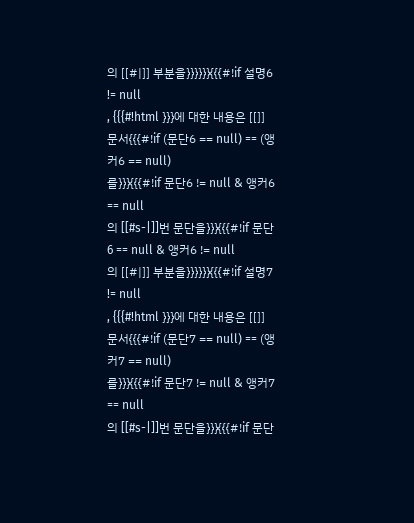의 [[#|]] 부분을}}}}}}{{{#!if 설명6 != null
, {{{#!html }}}에 대한 내용은 [[]] 문서{{{#!if (문단6 == null) == (앵커6 == null)
를}}}{{{#!if 문단6 != null & 앵커6 == null
의 [[#s-|]]번 문단을}}}{{{#!if 문단6 == null & 앵커6 != null
의 [[#|]] 부분을}}}}}}{{{#!if 설명7 != null
, {{{#!html }}}에 대한 내용은 [[]] 문서{{{#!if (문단7 == null) == (앵커7 == null)
를}}}{{{#!if 문단7 != null & 앵커7 == null
의 [[#s-|]]번 문단을}}}{{{#!if 문단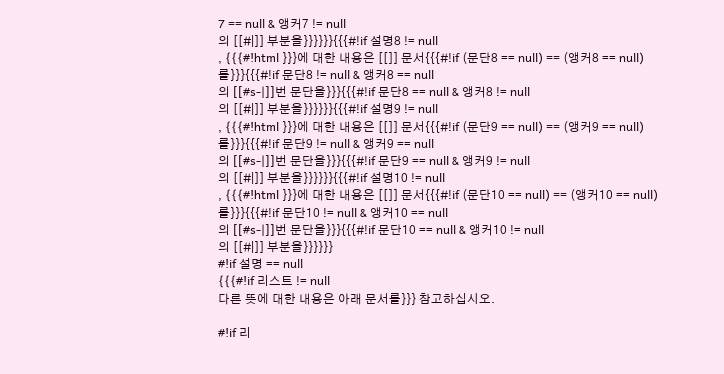7 == null & 앵커7 != null
의 [[#|]] 부분을}}}}}}{{{#!if 설명8 != null
, {{{#!html }}}에 대한 내용은 [[]] 문서{{{#!if (문단8 == null) == (앵커8 == null)
를}}}{{{#!if 문단8 != null & 앵커8 == null
의 [[#s-|]]번 문단을}}}{{{#!if 문단8 == null & 앵커8 != null
의 [[#|]] 부분을}}}}}}{{{#!if 설명9 != null
, {{{#!html }}}에 대한 내용은 [[]] 문서{{{#!if (문단9 == null) == (앵커9 == null)
를}}}{{{#!if 문단9 != null & 앵커9 == null
의 [[#s-|]]번 문단을}}}{{{#!if 문단9 == null & 앵커9 != null
의 [[#|]] 부분을}}}}}}{{{#!if 설명10 != null
, {{{#!html }}}에 대한 내용은 [[]] 문서{{{#!if (문단10 == null) == (앵커10 == null)
를}}}{{{#!if 문단10 != null & 앵커10 == null
의 [[#s-|]]번 문단을}}}{{{#!if 문단10 == null & 앵커10 != null
의 [[#|]] 부분을}}}}}}
#!if 설명 == null
{{{#!if 리스트 != null
다른 뜻에 대한 내용은 아래 문서를}}} 참고하십시오.

#!if 리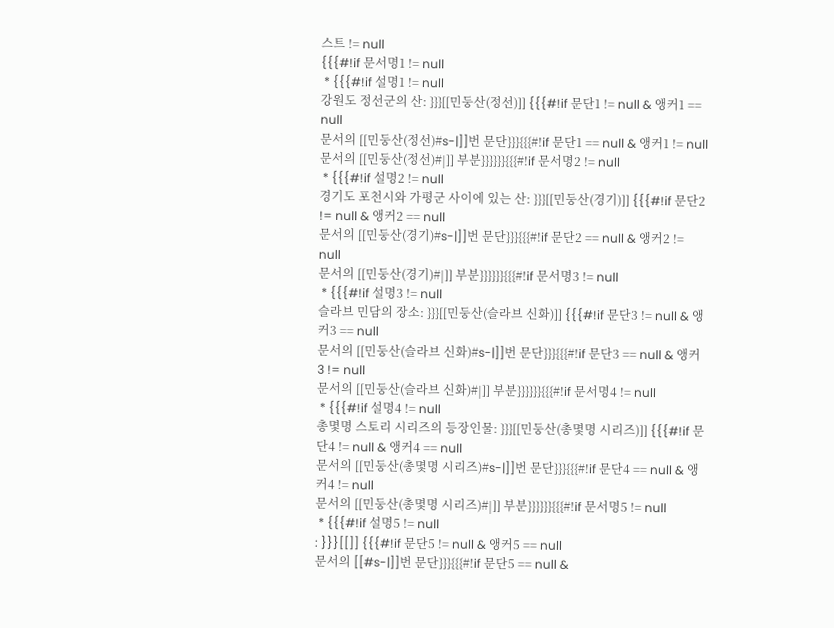스트 != null
{{{#!if 문서명1 != null
 * {{{#!if 설명1 != null
강원도 정선군의 산: }}}[[민둥산(정선)]] {{{#!if 문단1 != null & 앵커1 == null
문서의 [[민둥산(정선)#s-|]]번 문단}}}{{{#!if 문단1 == null & 앵커1 != null
문서의 [[민둥산(정선)#|]] 부분}}}}}}{{{#!if 문서명2 != null
 * {{{#!if 설명2 != null
경기도 포천시와 가평군 사이에 있는 산: }}}[[민둥산(경기)]] {{{#!if 문단2 != null & 앵커2 == null
문서의 [[민둥산(경기)#s-|]]번 문단}}}{{{#!if 문단2 == null & 앵커2 != null
문서의 [[민둥산(경기)#|]] 부분}}}}}}{{{#!if 문서명3 != null
 * {{{#!if 설명3 != null
슬라브 민담의 장소: }}}[[민둥산(슬라브 신화)]] {{{#!if 문단3 != null & 앵커3 == null
문서의 [[민둥산(슬라브 신화)#s-|]]번 문단}}}{{{#!if 문단3 == null & 앵커3 != null
문서의 [[민둥산(슬라브 신화)#|]] 부분}}}}}}{{{#!if 문서명4 != null
 * {{{#!if 설명4 != null
총몇명 스토리 시리즈의 등장인물: }}}[[민둥산(총몇명 시리즈)]] {{{#!if 문단4 != null & 앵커4 == null
문서의 [[민둥산(총몇명 시리즈)#s-|]]번 문단}}}{{{#!if 문단4 == null & 앵커4 != null
문서의 [[민둥산(총몇명 시리즈)#|]] 부분}}}}}}{{{#!if 문서명5 != null
 * {{{#!if 설명5 != null
: }}}[[]] {{{#!if 문단5 != null & 앵커5 == null
문서의 [[#s-|]]번 문단}}}{{{#!if 문단5 == null &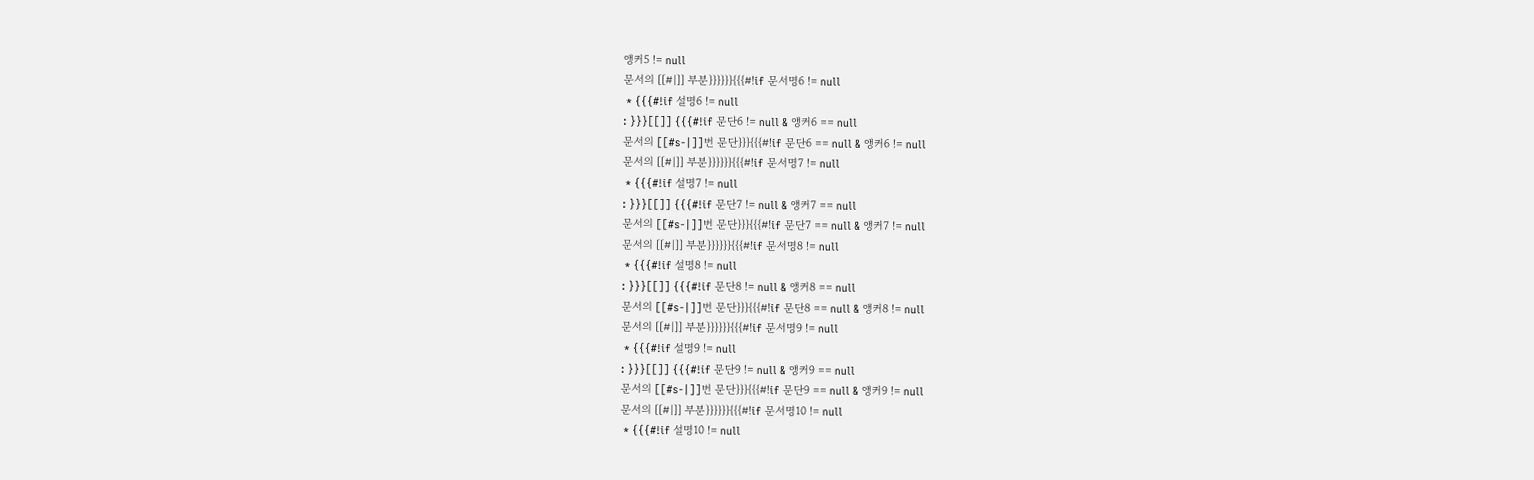앵커5 != null
문서의 [[#|]] 부분}}}}}}{{{#!if 문서명6 != null
 * {{{#!if 설명6 != null
: }}}[[]] {{{#!if 문단6 != null & 앵커6 == null
문서의 [[#s-|]]번 문단}}}{{{#!if 문단6 == null & 앵커6 != null
문서의 [[#|]] 부분}}}}}}{{{#!if 문서명7 != null
 * {{{#!if 설명7 != null
: }}}[[]] {{{#!if 문단7 != null & 앵커7 == null
문서의 [[#s-|]]번 문단}}}{{{#!if 문단7 == null & 앵커7 != null
문서의 [[#|]] 부분}}}}}}{{{#!if 문서명8 != null
 * {{{#!if 설명8 != null
: }}}[[]] {{{#!if 문단8 != null & 앵커8 == null
문서의 [[#s-|]]번 문단}}}{{{#!if 문단8 == null & 앵커8 != null
문서의 [[#|]] 부분}}}}}}{{{#!if 문서명9 != null
 * {{{#!if 설명9 != null
: }}}[[]] {{{#!if 문단9 != null & 앵커9 == null
문서의 [[#s-|]]번 문단}}}{{{#!if 문단9 == null & 앵커9 != null
문서의 [[#|]] 부분}}}}}}{{{#!if 문서명10 != null
 * {{{#!if 설명10 != null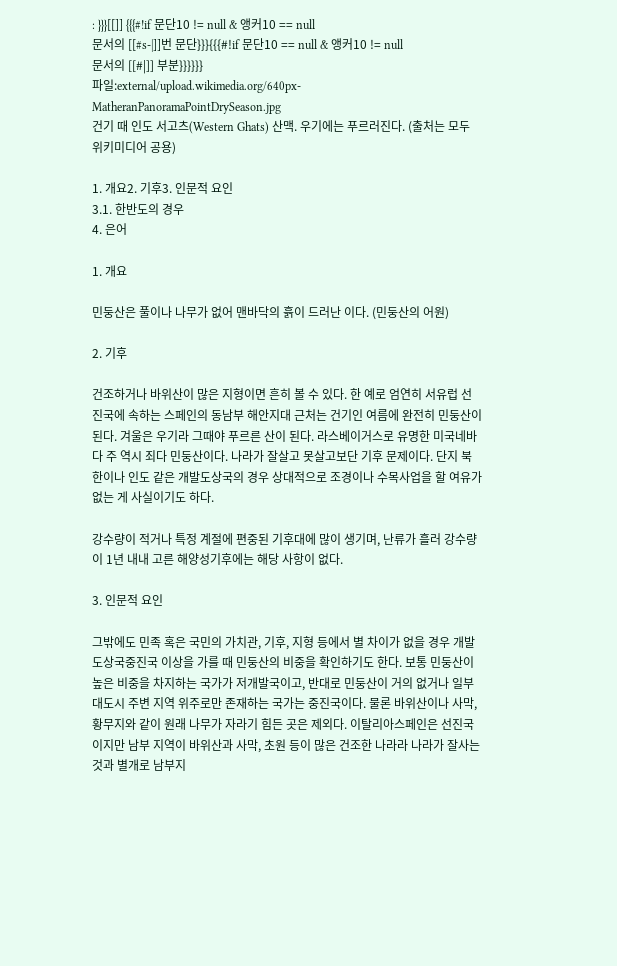: }}}[[]] {{{#!if 문단10 != null & 앵커10 == null
문서의 [[#s-|]]번 문단}}}{{{#!if 문단10 == null & 앵커10 != null
문서의 [[#|]] 부분}}}}}}
파일:external/upload.wikimedia.org/640px-MatheranPanoramaPointDrySeason.jpg
건기 때 인도 서고츠(Western Ghats) 산맥. 우기에는 푸르러진다. (출처는 모두 위키미디어 공용)

1. 개요2. 기후3. 인문적 요인
3.1. 한반도의 경우
4. 은어

1. 개요

민둥산은 풀이나 나무가 없어 맨바닥의 흙이 드러난 이다. (민둥산의 어원)

2. 기후

건조하거나 바위산이 많은 지형이면 흔히 볼 수 있다. 한 예로 엄연히 서유럽 선진국에 속하는 스페인의 동남부 해안지대 근처는 건기인 여름에 완전히 민둥산이 된다. 겨울은 우기라 그때야 푸르른 산이 된다. 라스베이거스로 유명한 미국네바다 주 역시 죄다 민둥산이다. 나라가 잘살고 못살고보단 기후 문제이다. 단지 북한이나 인도 같은 개발도상국의 경우 상대적으로 조경이나 수목사업을 할 여유가 없는 게 사실이기도 하다.

강수량이 적거나 특정 계절에 편중된 기후대에 많이 생기며, 난류가 흘러 강수량이 1년 내내 고른 해양성기후에는 해당 사항이 없다.

3. 인문적 요인

그밖에도 민족 혹은 국민의 가치관, 기후, 지형 등에서 별 차이가 없을 경우 개발도상국중진국 이상을 가를 때 민둥산의 비중을 확인하기도 한다. 보통 민둥산이 높은 비중을 차지하는 국가가 저개발국이고, 반대로 민둥산이 거의 없거나 일부 대도시 주변 지역 위주로만 존재하는 국가는 중진국이다. 물론 바위산이나 사막, 황무지와 같이 원래 나무가 자라기 힘든 곳은 제외다. 이탈리아스페인은 선진국이지만 남부 지역이 바위산과 사막, 초원 등이 많은 건조한 나라라 나라가 잘사는 것과 별개로 남부지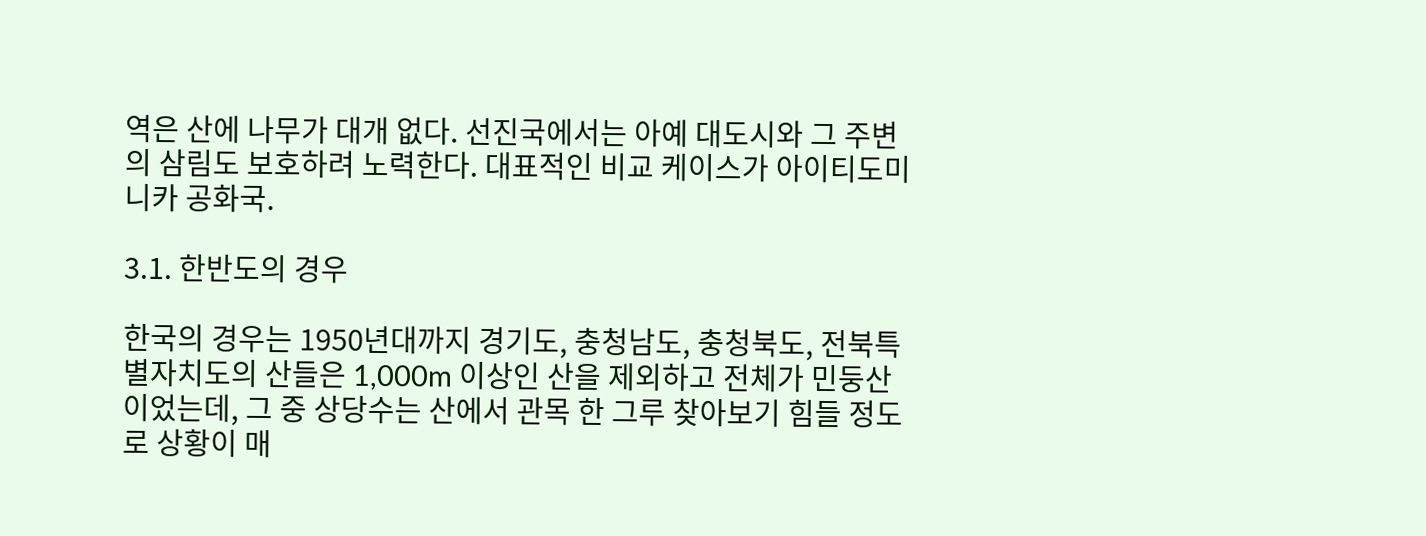역은 산에 나무가 대개 없다. 선진국에서는 아예 대도시와 그 주변의 삼림도 보호하려 노력한다. 대표적인 비교 케이스가 아이티도미니카 공화국.

3.1. 한반도의 경우

한국의 경우는 1950년대까지 경기도, 충청남도, 충청북도, 전북특별자치도의 산들은 1,000m 이상인 산을 제외하고 전체가 민둥산이었는데, 그 중 상당수는 산에서 관목 한 그루 찾아보기 힘들 정도로 상황이 매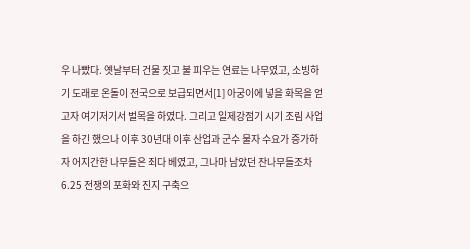우 나빴다. 옛날부터 건물 짓고 불 피우는 연료는 나무였고, 소빙하기 도래로 온돌이 전국으로 보급되면서[1] 아궁이에 넣을 화목을 얻고자 여기저기서 벌목을 하였다. 그리고 일제강점기 시기 조림 사업을 하긴 했으나 이후 30년대 이후 산업과 군수 물자 수요가 증가하자 어지간한 나무들은 죄다 베였고, 그나마 남았던 잔나무들조차 6.25 전쟁의 포화와 진지 구축으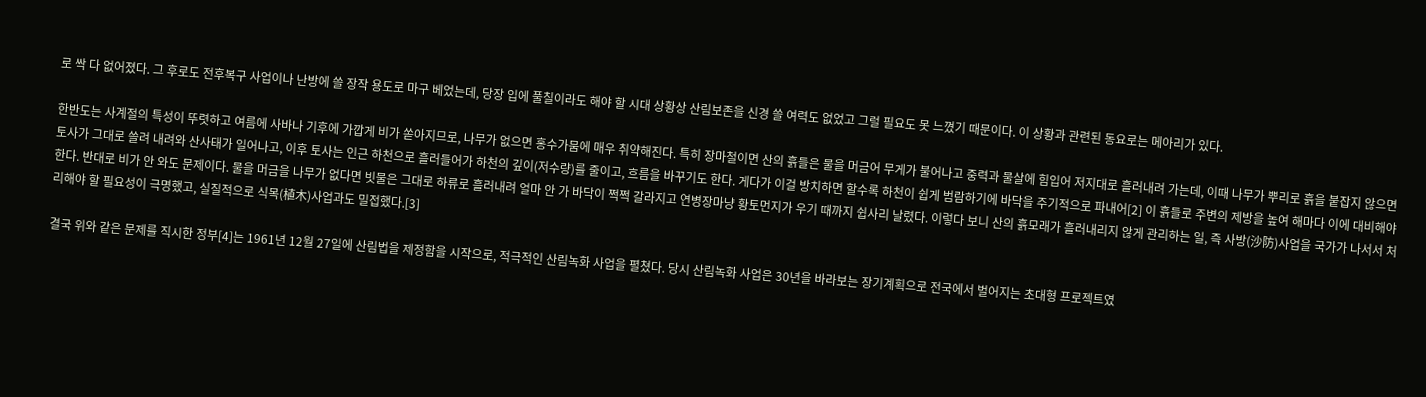로 싹 다 없어졌다. 그 후로도 전후복구 사업이나 난방에 쓸 장작 용도로 마구 베었는데, 당장 입에 풀칠이라도 해야 할 시대 상황상 산림보존을 신경 쓸 여력도 없었고 그럴 필요도 못 느꼈기 때문이다. 이 상황과 관련된 동요로는 메아리가 있다.

한반도는 사계절의 특성이 뚜렷하고 여름에 사바나 기후에 가깝게 비가 쏟아지므로, 나무가 없으면 홍수가뭄에 매우 취약해진다. 특히 장마철이면 산의 흙들은 물을 머금어 무게가 불어나고 중력과 물살에 힘입어 저지대로 흘러내려 가는데, 이때 나무가 뿌리로 흙을 붙잡지 않으면 토사가 그대로 쓸려 내려와 산사태가 일어나고, 이후 토사는 인근 하천으로 흘러들어가 하천의 깊이(저수량)를 줄이고, 흐름을 바꾸기도 한다. 게다가 이걸 방치하면 할수록 하천이 쉽게 범람하기에 바닥을 주기적으로 파내어[2] 이 흙들로 주변의 제방을 높여 해마다 이에 대비해야 한다. 반대로 비가 안 와도 문제이다. 물을 머금을 나무가 없다면 빗물은 그대로 하류로 흘러내려 얼마 안 가 바닥이 쩍쩍 갈라지고 연병장마냥 황토먼지가 우기 때까지 쉽사리 날렸다. 이렇다 보니 산의 흙모래가 흘러내리지 않게 관리하는 일, 즉 사방(沙防)사업을 국가가 나서서 처리해야 할 필요성이 극명했고, 실질적으로 식목(植木)사업과도 밀접했다.[3]

결국 위와 같은 문제를 직시한 정부[4]는 1961년 12월 27일에 산림법을 제정함을 시작으로, 적극적인 산림녹화 사업을 펼쳤다. 당시 산림녹화 사업은 30년을 바라보는 장기계획으로 전국에서 벌어지는 초대형 프로젝트였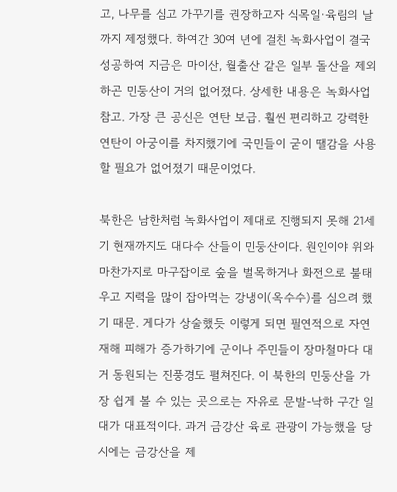고, 나무를 심고 가꾸기를 권장하고자 식목일·육림의 날까지 제정했다. 하여간 30여 년에 걸친 녹화사업이 결국 성공하여 지금은 마이산, 월출산 같은 일부 돌산을 제외하곤 민둥산이 거의 없어졌다. 상세한 내용은 녹화사업 참고. 가장 큰 공신은 연탄 보급. 훨씬 편리하고 강력한 연탄이 아궁이를 차지했기에 국민들이 굳이 땔감을 사용할 필요가 없어졌기 때문이었다.

북한은 남한처럼 녹화사업이 제대로 진행되지 못해 21세기 현재까지도 대다수 산들이 민둥산이다. 원인이야 위와 마찬가지로 마구잡이로 숲을 벌목하거나 화전으로 불태우고 지력을 많이 잡아먹는 강냉이(옥수수)를 심으려 했기 때문. 게다가 상술했듯 이렇게 되면 필연적으로 자연재해 피해가 증가하기에 군이나 주민들이 장마철마다 대거 동원되는 진풍경도 펼쳐진다. 이 북한의 민둥산을 가장 쉽게 볼 수 있는 곳으로는 자유로 문발-낙하 구간 일대가 대표적이다. 과거 금강산 육로 관광이 가능했을 당시에는 금강산을 제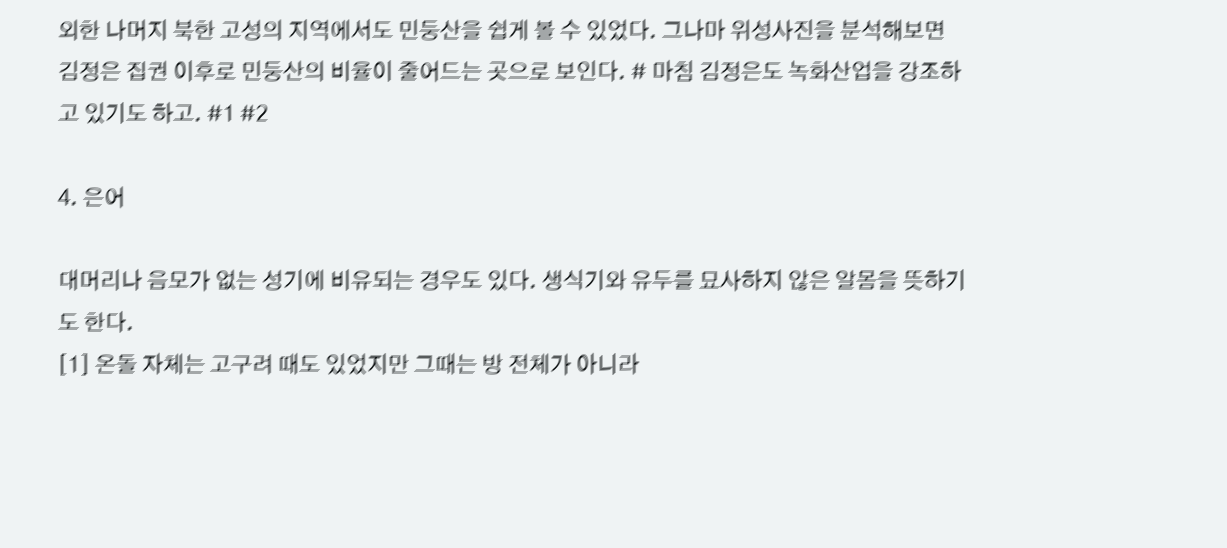외한 나머지 북한 고성의 지역에서도 민둥산을 쉽게 볼 수 있었다. 그나마 위성사진을 분석해보면 김정은 집권 이후로 민둥산의 비율이 줄어드는 곳으로 보인다. # 마침 김정은도 녹화산업을 강조하고 있기도 하고. #1 #2

4. 은어

대머리나 음모가 없는 성기에 비유되는 경우도 있다. 생식기와 유두를 묘사하지 않은 알몸을 뜻하기도 한다.
[1] 온돌 자체는 고구려 때도 있었지만 그때는 방 전체가 아니라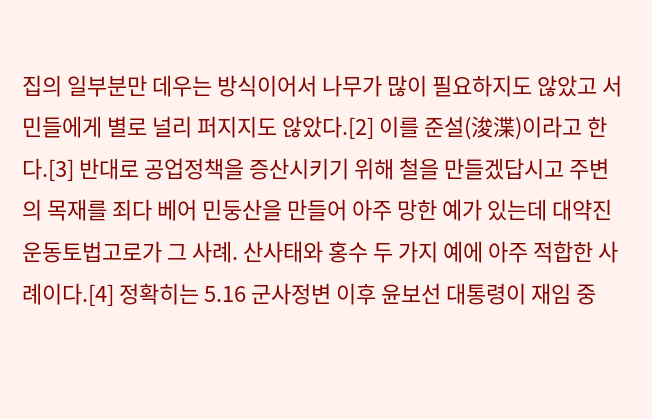집의 일부분만 데우는 방식이어서 나무가 많이 필요하지도 않았고 서민들에게 별로 널리 퍼지지도 않았다.[2] 이를 준설(浚渫)이라고 한다.[3] 반대로 공업정책을 증산시키기 위해 철을 만들겠답시고 주변의 목재를 죄다 베어 민둥산을 만들어 아주 망한 예가 있는데 대약진 운동토법고로가 그 사례. 산사태와 홍수 두 가지 예에 아주 적합한 사례이다.[4] 정확히는 5.16 군사정변 이후 윤보선 대통령이 재임 중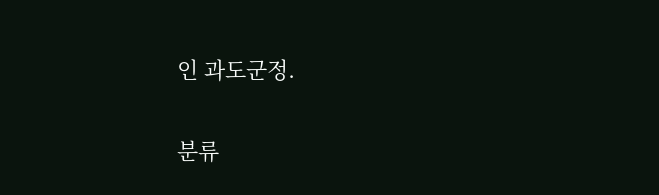인 과도군정.

분류